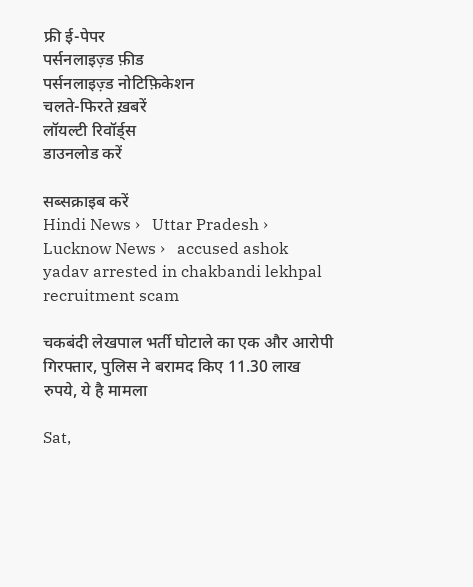फ्री ई-पेपर
पर्सनलाइज़्ड फ़ीड
पर्सनलाइज़्ड नोटिफ़िकेशन
चलते-फिरते ख़बरें
लॉयल्टी रिवॉर्ड्स
डाउनलोड करें

सब्सक्राइब करें
Hindi News ›   Uttar Pradesh ›   Lucknow News ›   accused ashok yadav arrested in chakbandi lekhpal recruitment scam

चकबंदी लेखपाल भर्ती घोटाले का एक और आरोपी गिरफ्तार, पुलिस ने बरामद किए 11.30 लाख रुपये, ये है मामला

Sat,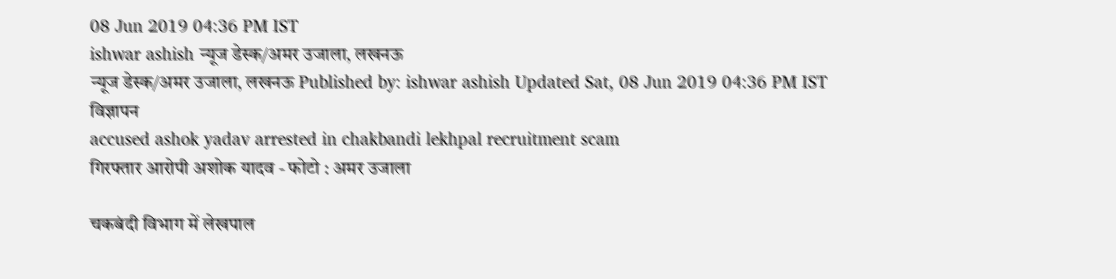08 Jun 2019 04:36 PM IST
ishwar ashish न्यूज डेस्क/अमर उजाला, लखनऊ
न्यूज डेस्क/अमर उजाला, लखनऊ Published by: ishwar ashish Updated Sat, 08 Jun 2019 04:36 PM IST
विज्ञापन
accused ashok yadav arrested in chakbandi lekhpal recruitment scam
गिरफ्तार आरोपी अशोक यादव - फोटो : अमर उजाला

चकबंदी विभाग में लेखपाल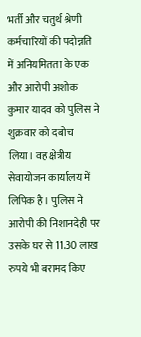भर्ती और चतुर्थ श्रेणी कर्मचारियों की पदोन्नति में अनियमितता के एक और आरोपी अशोक कुमार यादव को पुलिस ने शुक्रवार को दबोच लिया। वह क्षेत्रीय सेवायोजन कार्यालय में लिपिक है। पुलिस ने आरोपी की निशानदेही पर उसके घर से 11.30 लाख रुपये भी बरामद किए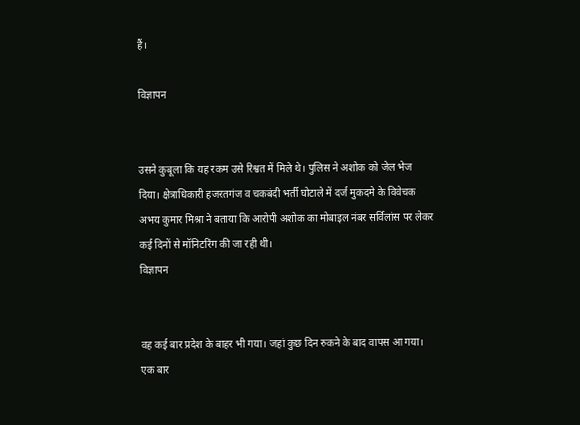हैं।

विज्ञापन


उसने कुबूला कि यह रकम उसे रिश्वत में मिले थे। पुलिस ने अशोक को जेल भेज दिया। क्षेत्राधिकारी हजरतगंज व चकबंदी भर्ती घोटाले में दर्ज मुकदमे के विवेचक अभय कुमार मिश्रा ने बताया कि आरोपी अशोक का मोबाइल नंबर सर्विलांस पर लेकर कई दिनों से मॉनिटरिंग की जा रही थी।
विज्ञापन


वह कई बार प्रदेश के बाहर भी गया। जहां कुछ दिन रुकने के बाद वापस आ गया। एक बार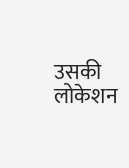उसकी लोकेशन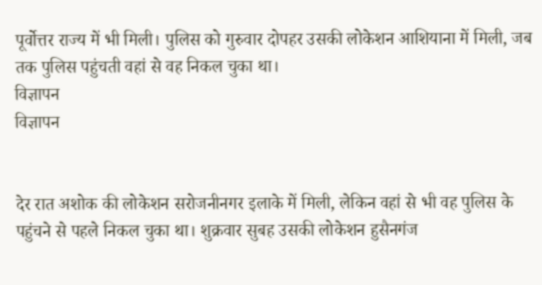पूर्वोत्तर राज्य में भी मिली। पुलिस को गुरुवार दोपहर उसकी लोकेशन आशियाना में मिली, जब तक पुलिस पहुंचती वहां से वह निकल चुका था।
विज्ञापन
विज्ञापन


देर रात अशोक की लोकेशन सरोजनीनगर इलाके में मिली, लेकिन वहां से भी वह पुलिस के पहुंचने से पहले निकल चुका था। शुक्रवार सुबह उसकी लोकेशन हुसैनगंज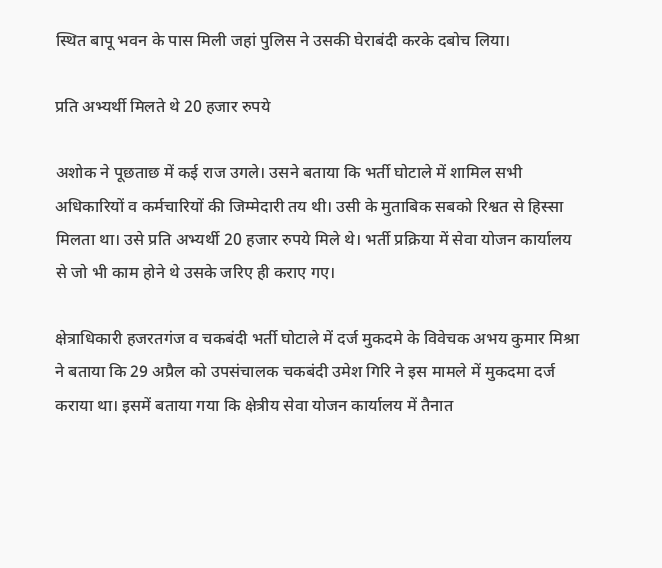स्थित बापू भवन के पास मिली जहां पुलिस ने उसकी घेराबंदी करके दबोच लिया।

प्रति अभ्यर्थी मिलते थे 20 हजार रुपये

अशोक ने पूछताछ में कई राज उगले। उसने बताया कि भर्ती घोटाले में शामिल सभी अधिकारियों व कर्मचारियों की जिम्मेदारी तय थी। उसी के मुताबिक सबको रिश्वत से हिस्सा मिलता था। उसे प्रति अभ्यर्थी 20 हजार रुपये मिले थे। भर्ती प्रक्रिया में सेवा योजन कार्यालय से जो भी काम होने थे उसके जरिए ही कराए गए।

क्षेत्राधिकारी हजरतगंज व चकबंदी भर्ती घोटाले में दर्ज मुकदमे के विवेचक अभय कुमार मिश्रा ने बताया कि 29 अप्रैल को उपसंचालक चकबंदी उमेश गिरि ने इस मामले में मुकदमा दर्ज कराया था। इसमें बताया गया कि क्षेत्रीय सेवा योजन कार्यालय में तैनात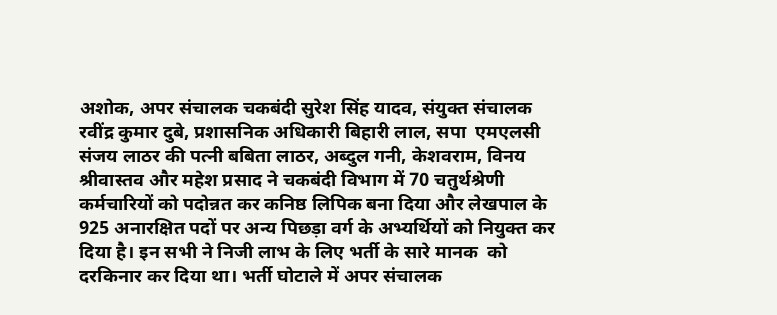अशोक, अपर संचालक चकबंदी सुरेश सिंह यादव, संयुक्त संचालक रवींद्र कुमार दुबे, प्रशासनिक अधिकारी बिहारी लाल, सपा  एमएलसी संजय लाठर की पत्नी बबिता लाठर, अब्दुल गनी, केशवराम, विनय श्रीवास्तव और महेश प्रसाद ने चकबंदी विभाग में 70 चतुर्थश्रेणी कर्मचारियों को पदोन्नत कर कनिष्ठ लिपिक बना दिया और लेखपाल के 925 अनारक्षित पदों पर अन्य पिछड़ा वर्ग के अभ्यर्थियों को नियुक्त कर दिया है। इन सभी ने निजी लाभ के लिए भर्ती के सारे मानक  को दरकिनार कर दिया था। भर्ती घोटाले में अपर संचालक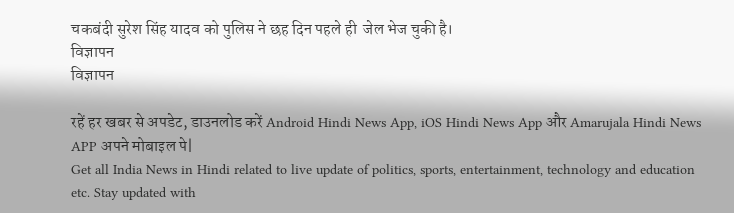चकबंदी सुरेश सिंह यादव को पुलिस ने छह दिन पहले ही  जेल भेज चुकी है।
विज्ञापन
विज्ञापन

रहें हर खबर से अपडेट, डाउनलोड करें Android Hindi News App, iOS Hindi News App और Amarujala Hindi News APP अपने मोबाइल पे|
Get all India News in Hindi related to live update of politics, sports, entertainment, technology and education etc. Stay updated with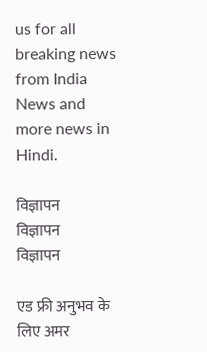us for all breaking news from India News and more news in Hindi.

विज्ञापन
विज्ञापन
विज्ञापन

एड फ्री अनुभव के लिए अमर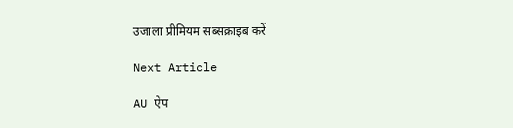उजाला प्रीमियम सब्सक्राइब करें

Next Article

AU ऐप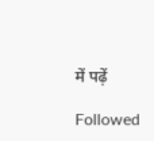में पढ़ें

Followed